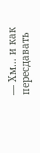— Хм… и как пересдавать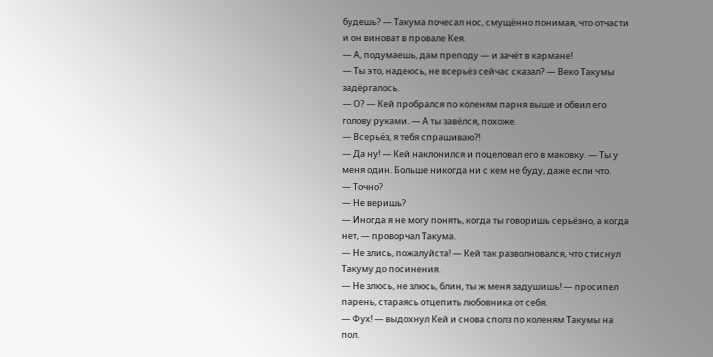будешь? — Такума почесал нос, смущённо понимая, что отчасти и он виноват в провале Кея.
— А, подумаешь, дам преподу — и зачёт в кармане!
— Ты это, надеюсь, не всерьёз сейчас сказал? — Веко Такумы задёргалось.
— О? — Кей пробрался по коленям парня выше и обвил его голову руками. — А ты завёлся, похоже.
— Всерьёз, я тебя спрашиваю?!
— Да ну! — Кей наклонился и поцеловал его в маковку. — Ты у меня один. Больше никогда ни с кем не буду, даже если что.
— Точно?
— Не веришь?
— Иногда я не могу понять, когда ты говоришь серьёзно, а когда нет, — проворчал Такума.
— Не злись, пожалуйста! — Кей так разволновался, что стиснул Такуму до посинения.
— Не злюсь, не злюсь, блин, ты ж меня задушишь! — просипел парень, стараясь отцепить любовника от себя.
— Фух! — выдохнул Кей и снова сполз по коленям Такумы на пол.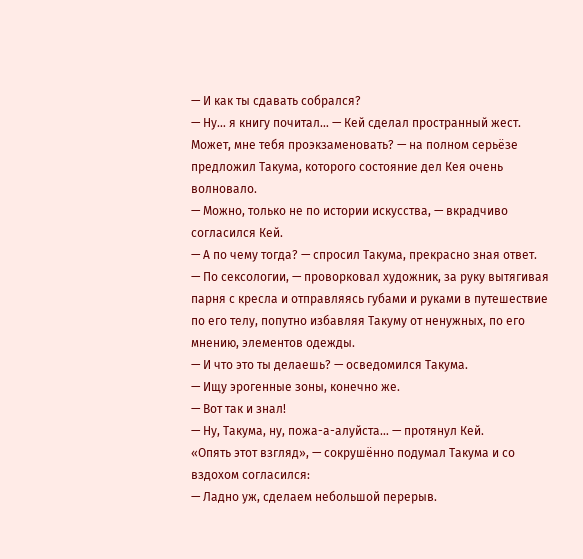— И как ты сдавать собрался?
— Ну… я книгу почитал… — Кей сделал пространный жест.
Может, мне тебя проэкзаменовать? — на полном серьёзе предложил Такума, которого состояние дел Кея очень волновало.
— Можно, только не по истории искусства, — вкрадчиво согласился Кей.
— А по чему тогда? — спросил Такума, прекрасно зная ответ.
— По сексологии, — проворковал художник, за руку вытягивая парня с кресла и отправляясь губами и руками в путешествие по его телу, попутно избавляя Такуму от ненужных, по его мнению, элементов одежды.
— И что это ты делаешь? — осведомился Такума.
— Ищу эрогенные зоны, конечно же.
— Вот так и знал!
— Ну, Такума, ну, пожа-а-алуйста… — протянул Кей.
«Опять этот взгляд», — сокрушённо подумал Такума и со вздохом согласился:
— Ладно уж, сделаем небольшой перерыв.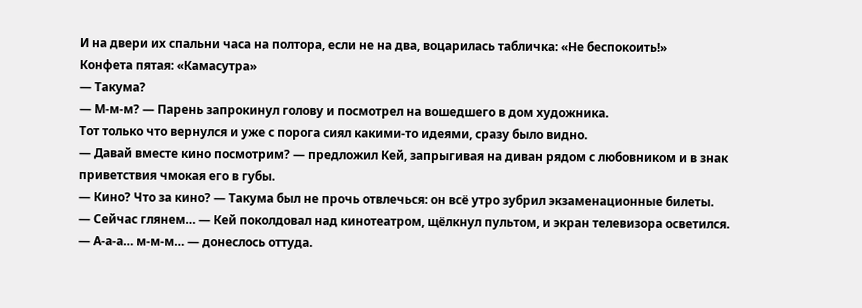И на двери их спальни часа на полтора, если не на два, воцарилась табличка: «Не беспокоить!»
Конфета пятая: «Камасутра»
— Такума?
— М-м-м? — Парень запрокинул голову и посмотрел на вошедшего в дом художника.
Тот только что вернулся и уже с порога сиял какими-то идеями, сразу было видно.
— Давай вместе кино посмотрим? — предложил Кей, запрыгивая на диван рядом с любовником и в знак приветствия чмокая его в губы.
— Кино? Что за кино? — Такума был не прочь отвлечься: он всё утро зубрил экзаменационные билеты.
— Сейчас глянем… — Кей поколдовал над кинотеатром, щёлкнул пультом, и экран телевизора осветился.
— А-а-а… м-м-м… — донеслось оттуда.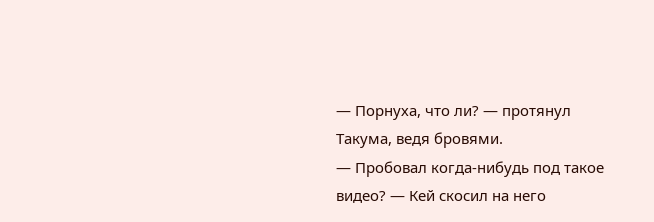— Порнуха, что ли? — протянул Такума, ведя бровями.
— Пробовал когда-нибудь под такое видео? — Кей скосил на него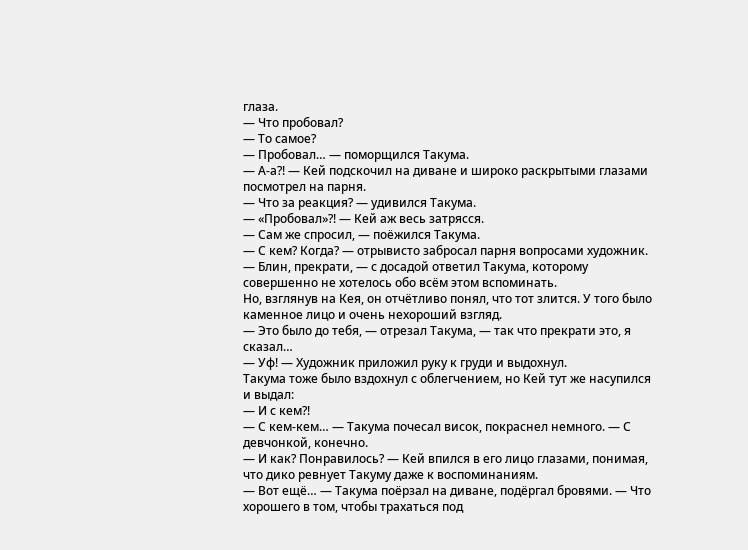глаза.
— Что пробовал?
— То самое?
— Пробовал… — поморщился Такума.
— А-а?! — Кей подскочил на диване и широко раскрытыми глазами посмотрел на парня.
— Что за реакция? — удивился Такума.
— «Пробовал»?! — Кей аж весь затрясся.
— Сам же спросил, — поёжился Такума.
— С кем? Когда? — отрывисто забросал парня вопросами художник.
— Блин, прекрати, — с досадой ответил Такума, которому совершенно не хотелось обо всём этом вспоминать.
Но, взглянув на Кея, он отчётливо понял, что тот злится. У того было каменное лицо и очень нехороший взгляд.
— Это было до тебя, — отрезал Такума, — так что прекрати это, я сказал…
— Уф! — Художник приложил руку к груди и выдохнул.
Такума тоже было вздохнул с облегчением, но Кей тут же насупился и выдал:
— И с кем?!
— С кем-кем… — Такума почесал висок, покраснел немного. — С девчонкой, конечно.
— И как? Понравилось? — Кей впился в его лицо глазами, понимая, что дико ревнует Такуму даже к воспоминаниям.
— Вот ещё… — Такума поёрзал на диване, подёргал бровями. — Что хорошего в том, чтобы трахаться под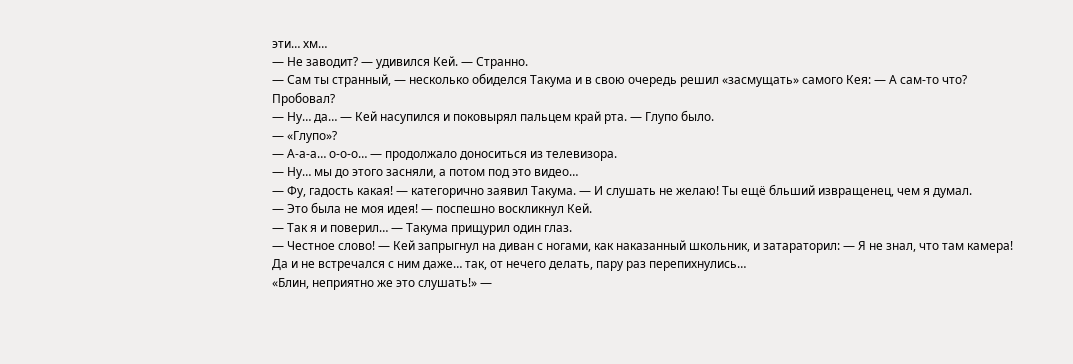эти… хм…
— Не заводит? — удивился Кей. — Странно.
— Сам ты странный, — несколько обиделся Такума и в свою очередь решил «засмущать» самого Кея: — А сам-то что? Пробовал?
— Ну… да… — Кей насупился и поковырял пальцем край рта. — Глупо было.
— «Глупо»?
— А-а-а… о-о-о… — продолжало доноситься из телевизора.
— Ну… мы до этого засняли, а потом под это видео…
— Фу, гадость какая! — категорично заявил Такума. — И слушать не желаю! Ты ещё бльший извращенец, чем я думал.
— Это была не моя идея! — поспешно воскликнул Кей.
— Так я и поверил… — Такума прищурил один глаз.
— Честное слово! — Кей запрыгнул на диван с ногами, как наказанный школьник, и затараторил: — Я не знал, что там камера! Да и не встречался с ним даже… так, от нечего делать, пару раз перепихнулись…
«Блин, неприятно же это слушать!» —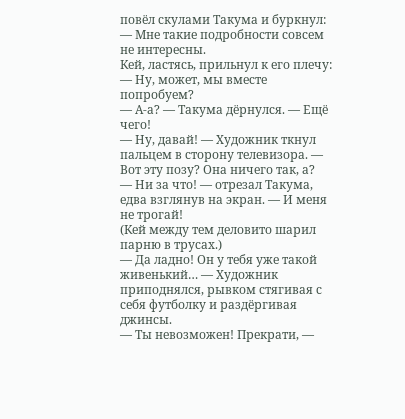повёл скулами Такума и буркнул:
— Мне такие подробности совсем не интересны.
Кей, ластясь, прильнул к его плечу:
— Ну, может, мы вместе попробуем?
— А-а? — Такума дёрнулся. — Ещё чего!
— Ну, давай! — Художник ткнул пальцем в сторону телевизора. — Вот эту позу? Она ничего так, а?
— Ни за что! — отрезал Такума, едва взглянув на экран. — И меня не трогай!
(Кей между тем деловито шарил парню в трусах.)
— Да ладно! Он у тебя уже такой живенький… — Художник приподнялся, рывком стягивая с себя футболку и раздёргивая джинсы.
— Ты невозможен! Прекрати, —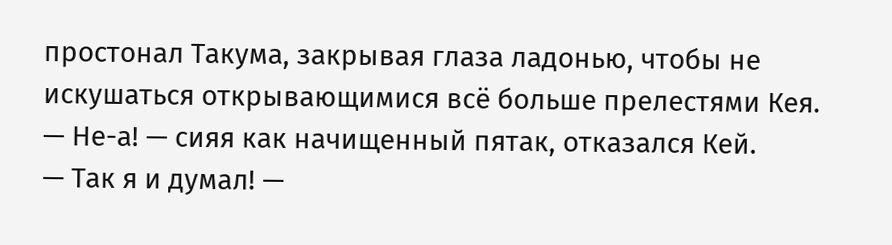простонал Такума, закрывая глаза ладонью, чтобы не искушаться открывающимися всё больше прелестями Кея.
— Не-а! — сияя как начищенный пятак, отказался Кей.
— Так я и думал! —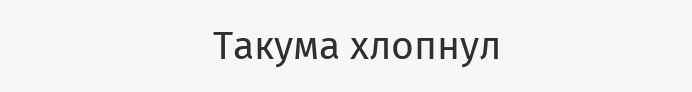Такума хлопнул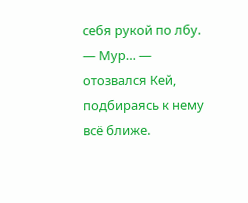себя рукой по лбу.
— Мур… — отозвался Кей, подбираясь к нему всё ближе.